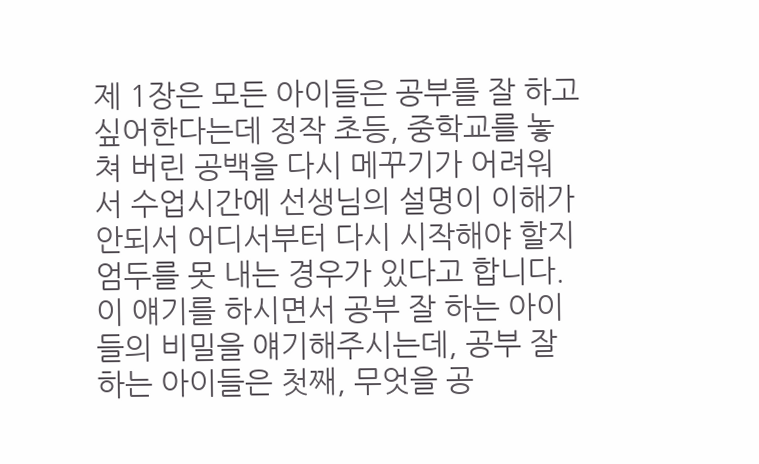제 1장은 모든 아이들은 공부를 잘 하고 싶어한다는데 정작 초등, 중학교를 놓쳐 버린 공백을 다시 메꾸기가 어려워서 수업시간에 선생님의 설명이 이해가 안되서 어디서부터 다시 시작해야 할지 엄두를 못 내는 경우가 있다고 합니다. 이 얘기를 하시면서 공부 잘 하는 아이들의 비밀을 얘기해주시는데, 공부 잘 하는 아이들은 첫째, 무엇을 공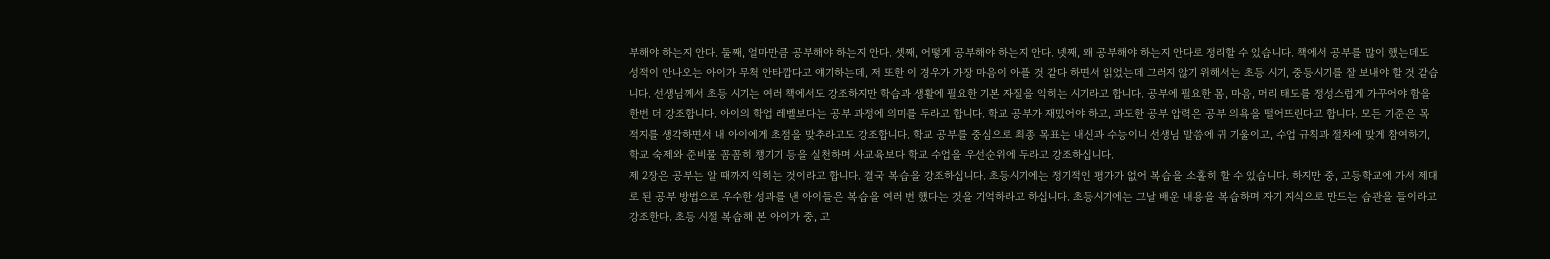부해야 하는지 안다. 둘째, 얼마만큼 공부해야 하는지 안다. 셋째, 어떻게 공부해야 하는지 안다. 넷째, 왜 공부해야 하는지 안다로 정리할 수 있습니다. 책에서 공부를 많이 했는데도 성적이 안나오는 아이가 무척 안타깝다고 얘기하는데, 저 또한 이 경우가 가장 마음이 아플 것 같다 하면서 읽었는데 그러지 않기 위해서는 초등 시기, 중등시기를 잘 보내야 할 것 같습니다. 선생님께서 초등 시기는 여러 책에서도 강조하지만 학습과 생활에 필요한 기본 자질을 익히는 시기라고 합니다. 공부에 필요한 몸, 마음, 머리 태도를 정성스럽게 가꾸어야 함을 한번 더 강조합니다. 아이의 학업 레벨보다는 공부 과정에 의미를 두라고 합니다. 학교 공부가 재밌어야 하고, 과도한 공부 압력은 공부 의욕을 떨어뜨린다고 합니다. 모든 기준은 목적지를 생각하면서 내 아이에게 초점을 맞추라고도 강조합니다. 학교 공부를 중심으로 최종 목표는 내신과 수능이니 선생님 말씀에 귀 기울이고, 수업 규칙과 절차에 맞게 참여하기, 학교 숙제와 준비물 꼼꼼히 챙기기 등을 실천하며 사교육보다 학교 수업을 우선순위에 두라고 강조하십니다.
제 2장은 공부는 알 때까지 익히는 것이라고 합니다. 결국 복습을 강조하십니다. 초등시기에는 정기적인 평가가 없어 복습을 소홀히 할 수 있습니다. 하지만 중, 고등학교에 가서 제대로 된 공부 방법으로 우수한 성과를 낸 아이들은 복습을 여러 번 했다는 것을 기억하라고 하십니다. 초등시기에는 그날 배운 내용을 복습하며 자기 지식으로 만드는 습관을 들이라고 강조한다. 초등 시절 복습해 본 아이가 중, 고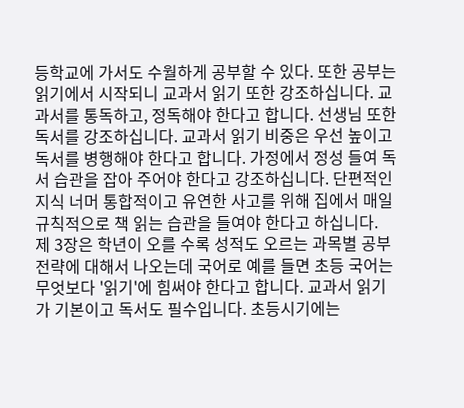등학교에 가서도 수월하게 공부할 수 있다. 또한 공부는 읽기에서 시작되니 교과서 읽기 또한 강조하십니다. 교과서를 통독하고, 정독해야 한다고 합니다. 선생님 또한 독서를 강조하십니다. 교과서 읽기 비중은 우선 높이고 독서를 병행해야 한다고 합니다. 가정에서 정성 들여 독서 습관을 잡아 주어야 한다고 강조하십니다. 단편적인 지식 너머 통합적이고 유연한 사고를 위해 집에서 매일 규칙적으로 책 읽는 습관을 들여야 한다고 하십니다.
제 3장은 학년이 오를 수록 성적도 오르는 과목별 공부 전략에 대해서 나오는데 국어로 예를 들면 초등 국어는 무엇보다 '읽기'에 힘써야 한다고 합니다. 교과서 읽기가 기본이고 독서도 필수입니다. 초등시기에는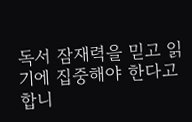독서 잠재력을 믿고 읽기에 집중해야 한다고 합니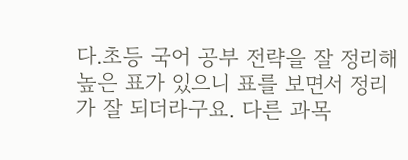다.초등 국어 공부 전략을 잘 정리해 높은 표가 있으니 표를 보면서 정리가 잘 되더라구요. 다른 과목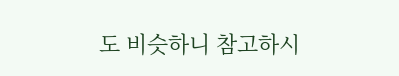도 비슷하니 참고하시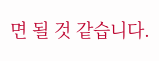면 될 것 같습니다.